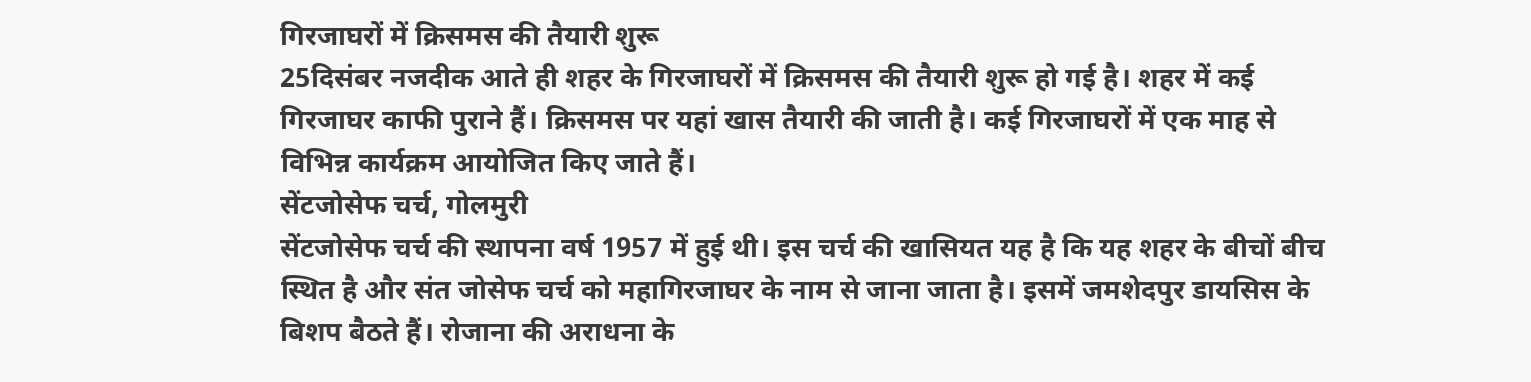गिरजाघरों में क्रिसमस की तैयारी शुरू
25दिसंबर नजदीक आते ही शहर के गिरजाघरों में क्रिसमस की तैयारी शुरू हो गई है। शहर में कई गिरजाघर काफी पुराने हैं। क्रिसमस पर यहां खास तैयारी की जाती है। कई गिरजाघरों में एक माह से विभिन्न कार्यक्रम आयोजित किए जाते हैं।
सेंटजोसेफ चर्च, गोलमुरी
सेंटजोसेफ चर्च की स्थापना वर्ष 1957 में हुई थी। इस चर्च की खासियत यह है कि यह शहर के बीचों बीच स्थित है और संत जोसेफ चर्च को महागिरजाघर के नाम से जाना जाता है। इसमें जमशेदपुर डायसिस के बिशप बैठते हैं। रोजाना की अराधना के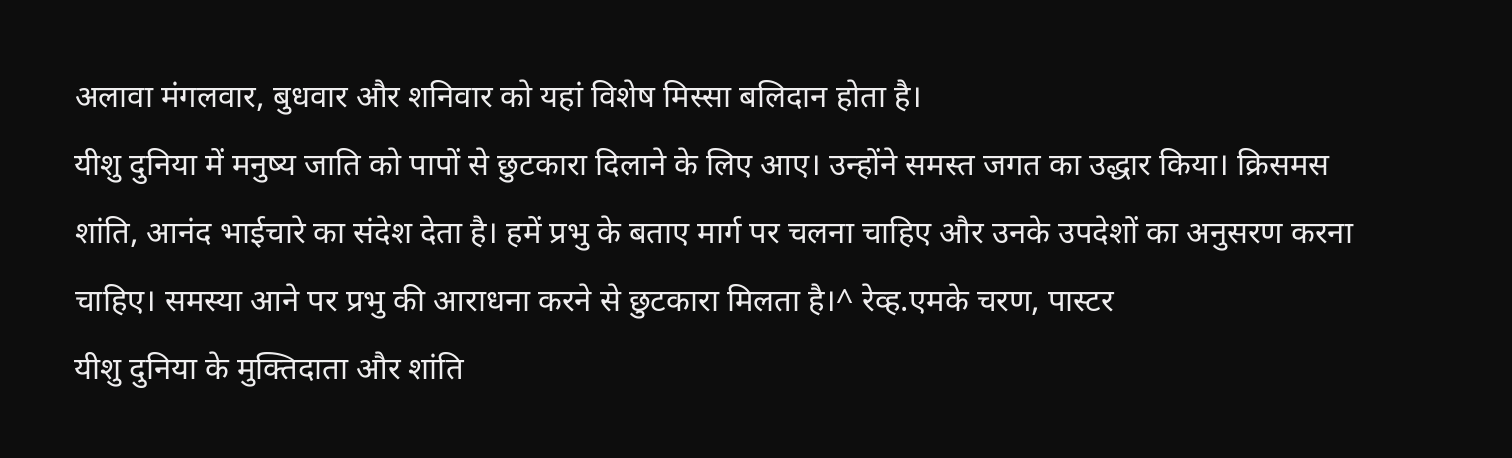अलावा मंगलवार, बुधवार और शनिवार को यहां विशेष मिस्सा बलिदान होता है।
यीशु दुनिया में मनुष्य जाति को पापों से छुटकारा दिलाने के लिए आए। उन्होंने समस्त जगत का उद्धार किया। क्रिसमस शांति, आनंद भाईचारे का संदेश देता है। हमें प्रभु के बताए मार्ग पर चलना चाहिए और उनके उपदेशों का अनुसरण करना चाहिए। समस्या आने पर प्रभु की आराधना करने से छुटकारा मिलता है।^ रेव्ह.एमके चरण, पास्टर
यीशु दुनिया के मुक्तिदाता और शांति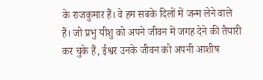के राजकुमार हैं। वे हम सबके दिलों में जन्म लेने वाले हैं। जो प्रभु यीशु को अपने जीवन में जगह देने की तैयारी कर चुके हैं, ईश्वर उनके जीवन को अपनी आशीष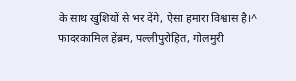के साथ खुशियों से भर देंगे, ऐसा हमारा विश्वास है।^ फादरकामिल हेंब्रम, पल्लीपुरोहित, गोलमुरी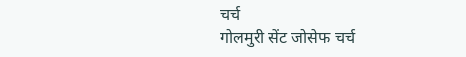चर्च
गोलमुरी सेंट जोसेफ चर्च